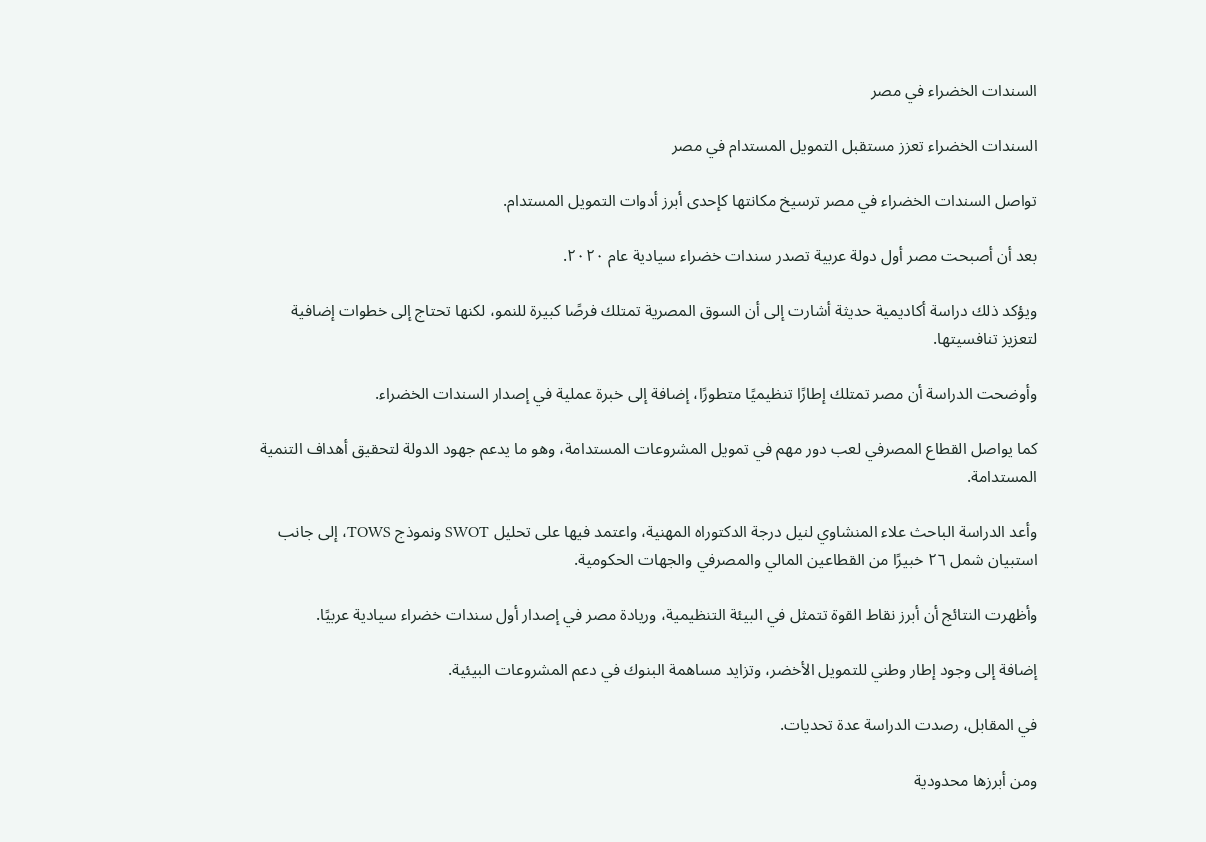السندات الخضراء في مصر

السندات الخضراء تعزز مستقبل التمويل المستدام في مصر

تواصل السندات الخضراء في مصر ترسيخ مكانتها كإحدى أبرز أدوات التمويل المستدام.

بعد أن أصبحت مصر أول دولة عربية تصدر سندات خضراء سيادية عام ٢٠٢٠.

ويؤكد ذلك دراسة أكاديمية حديثة أشارت إلى أن السوق المصرية تمتلك فرصًا كبيرة للنمو، لكنها تحتاج إلى خطوات إضافية لتعزيز تنافسيتها.

وأوضحت الدراسة أن مصر تمتلك إطارًا تنظيميًا متطورًا، إضافة إلى خبرة عملية في إصدار السندات الخضراء.

كما يواصل القطاع المصرفي لعب دور مهم في تمويل المشروعات المستدامة، وهو ما يدعم جهود الدولة لتحقيق أهداف التنمية المستدامة.

وأعد الدراسة الباحث علاء المنشاوي لنيل درجة الدكتوراه المهنية، واعتمد فيها على تحليل SWOT ونموذج TOWS، إلى جانب استبيان شمل ٢٦ خبيرًا من القطاعين المالي والمصرفي والجهات الحكومية.

وأظهرت النتائج أن أبرز نقاط القوة تتمثل في البيئة التنظيمية، وريادة مصر في إصدار أول سندات خضراء سيادية عربيًا.

إضافة إلى وجود إطار وطني للتمويل الأخضر، وتزايد مساهمة البنوك في دعم المشروعات البيئية.

في المقابل، رصدت الدراسة عدة تحديات.

ومن أبرزها محدودية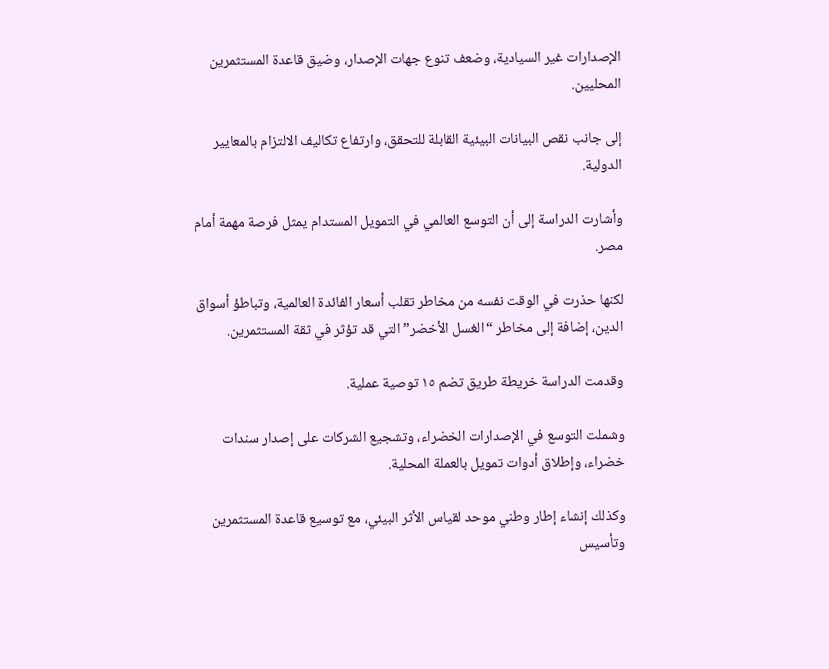الإصدارات غير السيادية، وضعف تنوع جهات الإصدار، وضيق قاعدة المستثمرين المحليين.

إلى جانب نقص البيانات البيئية القابلة للتحقق، وارتفاع تكاليف الالتزام بالمعايير الدولية.

وأشارت الدراسة إلى أن التوسع العالمي في التمويل المستدام يمثل فرصة مهمة أمام مصر.

لكنها حذرت في الوقت نفسه من مخاطر تقلب أسعار الفائدة العالمية، وتباطؤ أسواق الدين، إضافة إلى مخاطر “الغسل الأخضر” التي قد تؤثر في ثقة المستثمرين.

وقدمت الدراسة خريطة طريق تضم ١٥ توصية عملية.

وشملت التوسع في الإصدارات الخضراء، وتشجيع الشركات على إصدار سندات خضراء، وإطلاق أدوات تمويل بالعملة المحلية.

وكذلك إنشاء إطار وطني موحد لقياس الأثر البيئي، مع توسيع قاعدة المستثمرين وتأسيس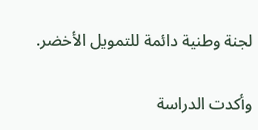لجنة وطنية دائمة للتمويل الأخضر.

وأكدت الدراسة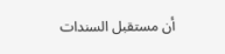أن مستقبل السندات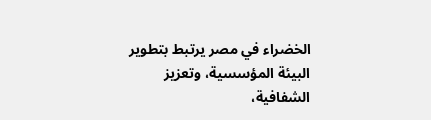الخضراء في مصر يرتبط بتطوير البيئة المؤسسية، وتعزيز الشفافية،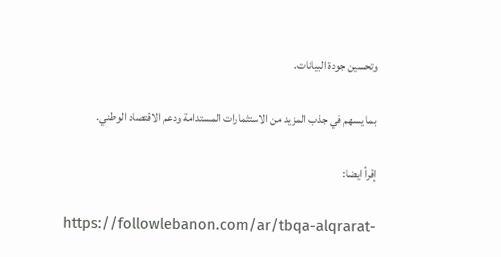وتحسين جودة البيانات.

بما يسهم في جذب المزيد من الاستثمارات المستدامة ودعم الاقتصاد الوطني.

إقرأ ايضا:

https://followlebanon.com/ar/tbqa-alqrarat-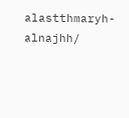alastthmaryh-alnajhh/